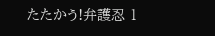たたかう!弁護忍 1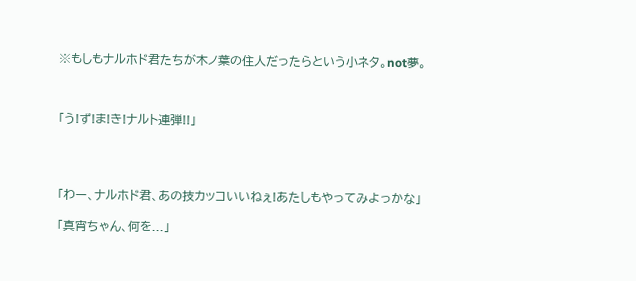※もしもナルホド君たちが木ノ葉の住人だったらという小ネタ。not夢。



「う!ず!ま!き!ナルト連弾!!」




「わー、ナルホド君、あの技カッコいいねぇ!あたしもやってみよっかな」

「真宵ちゃん、何を...」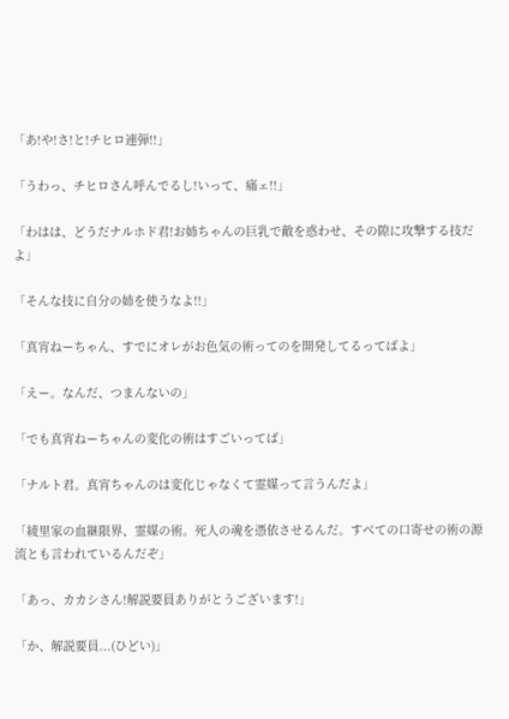「あ!や!さ!と!チヒロ連弾!!」

「うわっ、チヒロさん呼んでるし!いって、痛ェ!!」

「わはは、どうだナルホド君!お姉ちゃんの巨乳で敵を惑わせ、その隙に攻撃する技だよ」

「そんな技に自分の姉を使うなよ!!」

「真宵ねーちゃん、すでにオレがお色気の術ってのを開発してるってばよ」

「えー。なんだ、つまんないの」

「でも真宵ねーちゃんの変化の術はすごいってば」

「ナルト君。真宵ちゃんのは変化じゃなくて霊媒って言うんだよ」

「綾里家の血継限界、霊媒の術。死人の魂を憑依させるんだ。すべての口寄せの術の源流とも言われているんだぞ」

「あっ、カカシさん!解説要員ありがとうございます!」

「か、解説要員...(ひどい)」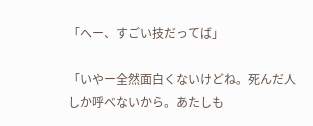「へー、すごい技だってば」

「いやー全然面白くないけどね。死んだ人しか呼べないから。あたしも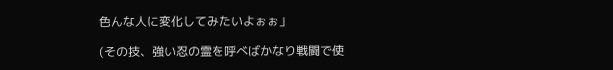色んな人に変化してみたいよぉぉ」

(その技、強い忍の霊を呼べばかなり戦闘で使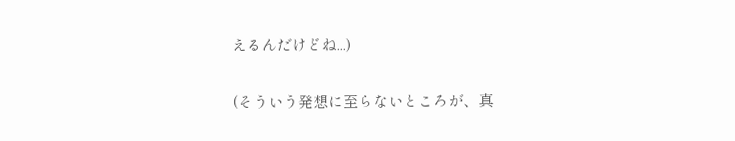えるんだけどね...)

(そういう発想に至らないところが、真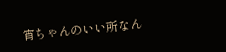宵ちゃんのいい所なん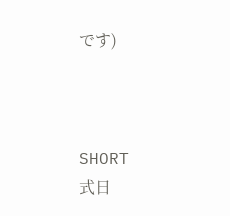です)



SHORT
式日